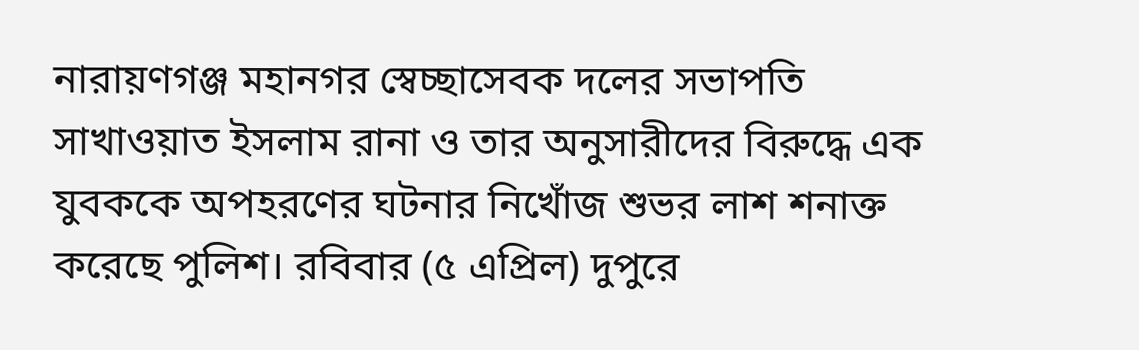নারায়ণগঞ্জ মহানগর স্বেচ্ছাসেবক দলের সভাপতি সাখাওয়াত ইসলাম রানা ও তার অনুসারীদের বিরুদ্ধে এক যুবককে অপহরণের ঘটনার নিখোঁজ শুভর লাশ শনাক্ত করেছে পুলিশ। রবিবার (৫ এপ্রিল) দুপুরে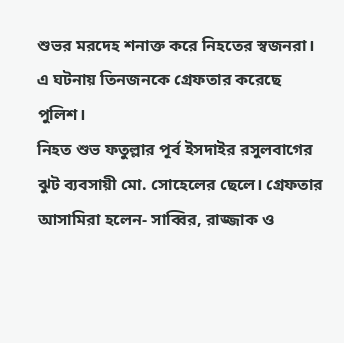শুভর মরদেহ শনাক্ত করে নিহতের স্বজনরা। এ ঘটনায় তিনজনকে গ্রেফতার করেছে পুলিশ।
নিহত শুভ ফতুল্লার পূর্ব ইসদাইর রসুলবাগের ঝুট ব্যবসায়ী মো. সোহেলের ছেলে। গ্রেফতার আসামিরা হলেন- সাব্বির, রাজ্জাক ও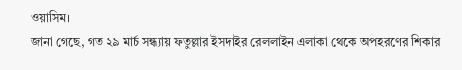ওয়াসিম।
জানা গেছে, গত ২৯ মার্চ সন্ধ্যায় ফতুল্লার ইসদাইর রেললাইন এলাকা থেকে অপহরণের শিকার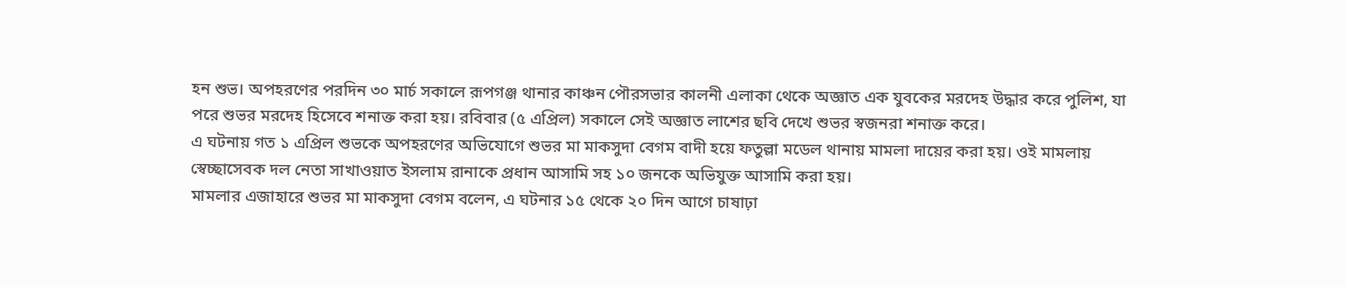হন শুভ। অপহরণের পরদিন ৩০ মার্চ সকালে রূপগঞ্জ থানার কাঞ্চন পৌরসভার কালনী এলাকা থেকে অজ্ঞাত এক যুবকের মরদেহ উদ্ধার করে পুলিশ, যা পরে শুভর মরদেহ হিসেবে শনাক্ত করা হয়। রবিবার (৫ এপ্রিল) সকালে সেই অজ্ঞাত লাশের ছবি দেখে শুভর স্বজনরা শনাক্ত করে।
এ ঘটনায় গত ১ এপ্রিল শুভকে অপহরণের অভিযোগে শুভর মা মাকসুদা বেগম বাদী হয়ে ফতুল্লা মডেল থানায় মামলা দায়ের করা হয়। ওই মামলায় স্বেচ্ছাসেবক দল নেতা সাখাওয়াত ইসলাম রানাকে প্রধান আসামি সহ ১০ জনকে অভিযুক্ত আসামি করা হয়।
মামলার এজাহারে শুভর মা মাকসুদা বেগম বলেন, এ ঘটনার ১৫ থেকে ২০ দিন আগে চাষাঢ়া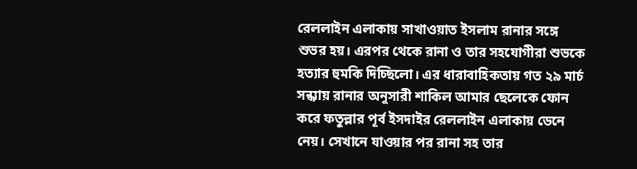রেললাইন এলাকায় সাখাওয়াত ইসলাম রানার সঙ্গে শুভর হয়। এরপর থেকে রানা ও তার সহযোগীরা শুভকে হত্যার হুমকি দিচ্ছিলো। এর ধারাবাহিকতায় গত ২৯ মার্চ সন্ধ্যায় রানার অনুসারী শাকিল আমার ছেলেকে ফোন করে ফতুল্লার পূর্ব ইসদাইর রেললাইন এলাকায় ডেনে নেয়। সেখানে যাওয়ার পর রানা সহ তার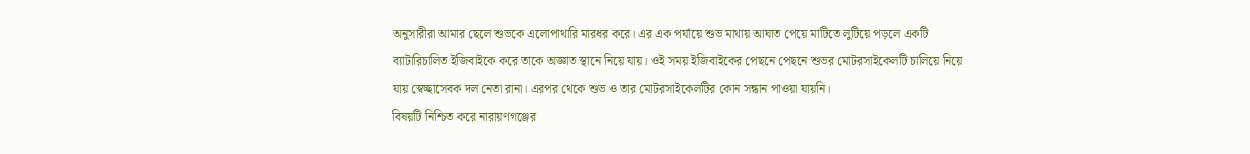অনুসারীরা আমার ছেলে শুভকে এলোপাথারি মারধর করে। এর এক পর্যায়ে শুভ মাথায় আঘাত পেয়ে মাটিতে লুটিয়ে পড়লে একটি ব্যাটারিচালিত ইজিবাইকে করে তাকে অজ্ঞাত স্থানে নিয়ে যায়। ওই সময় ইজিবাইকের পেছনে পেছনে শুভর মোটরসাইকেলটি চালিয়ে নিয়ে যায় স্বেচ্ছাসেবক দল নেতা রানা। এরপর থেকে শুভ ও তার মোটরসাইকেলটির কোন সন্ধান পাওয়া যায়নি।
বিষয়টি নিশ্চিত করে নারায়ণগঞ্জের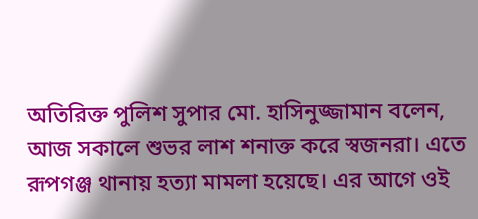অতিরিক্ত পুলিশ সুপার মো. হাসিনুজ্জামান বলেন, আজ সকালে শুভর লাশ শনাক্ত করে স্বজনরা। এতে রূপগঞ্জ থানায় হত্যা মামলা হয়েছে। এর আগে ওই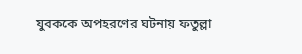যুবককে অপহরণের ঘটনায় ফতুল্লা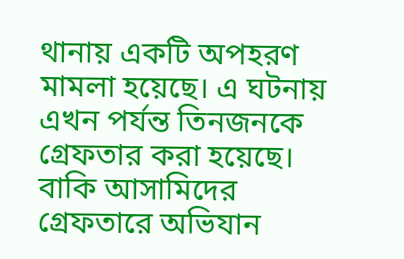থানায় একটি অপহরণ মামলা হয়েছে। এ ঘটনায় এখন পর্যন্ত তিনজনকে গ্রেফতার করা হয়েছে। বাকি আসামিদের গ্রেফতারে অভিযান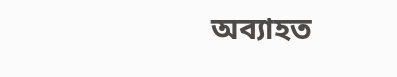অব্যাহত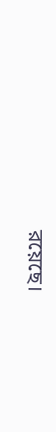রয়েছে।